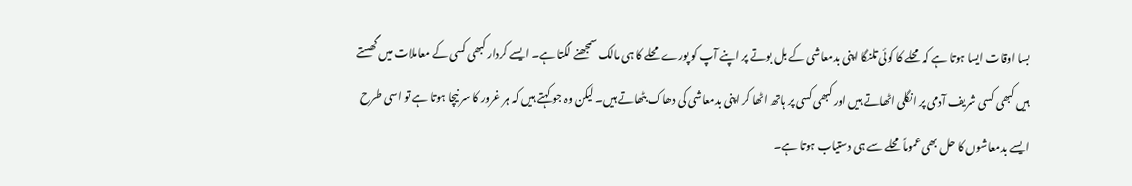بسا اوقات ایسا ہوتا ہے کہ محلے کا کوئی تلنگا اپنی بدمعاشی کے بل بوتے پر اپنے آپ کو پورے محلے کا ہی مالک سمجھنے لگتا ہے۔ ایسے کردار کبھی کسی کے معاملات میں گھستے ہیں کبھی کسی شریف آدمی پر انگلی اٹھاتے ہیں اور کبھی کسی پر ہاتھ اٹھا کر اپنی بدمعاشی کی دھاک بٹھاتے ہیں۔ لیکن وہ جو کہتے ہیں کہ ہر غرور کا سر نیچا ہوتا ہے تو اسی طرح ایسے بدمعاشوں کا حل بھی عموماً محلے سے ہی دستیاب ہوتا ہے۔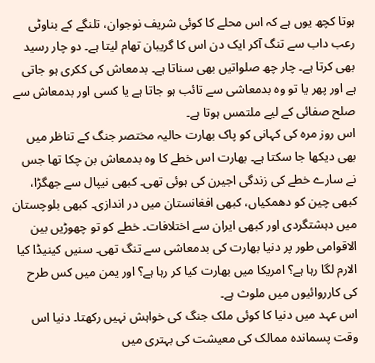ہوتا کچھ یوں ہے کہ اس محلے کا کوئی شریف نوجوان، تلنگے کے بناوٹی رعب داب سے تنگ آکر ایک دن اس کا گریبان تھام لیتا ہے۔ دو چار رسید بھی کرتا ہے۔ چار چھ صلواتیں بھی سناتا ہے۔ بدمعاش کی ککری ہو جاتی ہے اور پھر یا تو وہ بدمعاشی سے تائب ہو جاتا ہے یا کسی اور بدمعاش سے صلح صفائی کے لیے ملتمس ہوتا ہے۔
اس روز مرہ کی کہانی کو پاک بھارت حالیہ مختصر جنگ کے تناظر میں بھی دیکھا جا سکتا ہے۔ بھارت اس خطے کا وہ بدمعاش بن چکا تھا جس نے سارے خطے کی زندگی اجیرن کی ہوئی تھی۔ کبھی نیپال سے جھگڑا، کبھی چین کو دھمکیاں، کبھی افغانستان میں در اندازی۔ کبھی بلوچستان میں دہشتگردی اور کبھی ایران سے اختلافات۔ خطے کو تو چھوڑیں بین الاقوامی طور پر دنیا بھارت کی بدمعاشی سے تنگ تھی۔ سنیں کینیڈا کیا الارم لگا رہا ہے؟ امریکا میں بھارت کیا کر رہا ہے؟ اور یمن میں کس طرح کی کارروائیوں میں ملوث ہے۔
اس عہد میں دنیا کا کوئی ملک جنگ کی خواہش نہیں رکھتا۔ دنیا اس وقت پسماندہ ممالک کی معیشت کی بہتری میں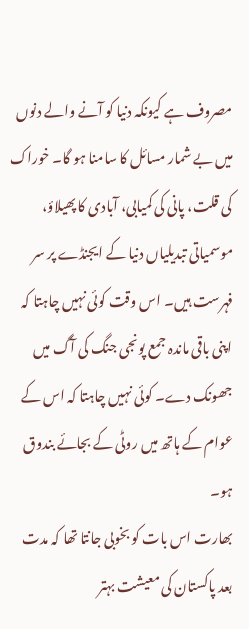مصروف ہے کیونکہ دنیا کو آنے والے دنوں میں بے شمار مسائل کا سامنا ہو گا۔ خوراک کی قلت، پانی کی کمیابی، آبادی کا پھیلاؤ، موسمیاتی تبدیلیاں دنیا کے ایجنڈے پر سر فہرست ہیں۔ اس وقت کوئی نہیں چاہتا کہ اپنی باقی ماندہ جمع پونجی جنگ کی آگ میں جھونک دے۔ کوئی نہیں چاہتا کہ اس کے عوام کے ہاتھ میں روٹی کے بجائے بندوق ہو۔
بھارت اس بات کو بخوبی جانتا تھا کہ مدت بعد پاکستان کی معیشت بہتر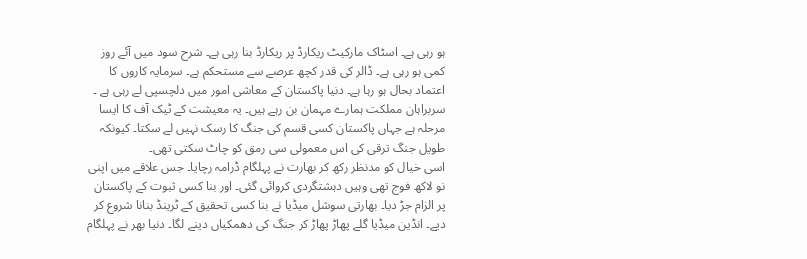ہو رہی ہے۔ اسٹاک مارکیٹ ریکارڈ پر ریکارڈ بنا رہی ہے۔ شرح سود میں آئے روز کمی ہو رہی ہے۔ ڈالر کی قدر کچھ عرصے سے مستحکم ہے۔ سرمایہ کاروں کا اعتماد بحال ہو رہا ہے۔ دنیا پاکستان کے معاشی امور میں دلچسپی لے رہی ہے ۔ سربراہان مملکت ہمارے مہمان بن رہے ہیں۔ یہ معیشت کے ٹیک آف کا ایسا مرحلہ ہے جہاں پاکستان کسی قسم کی جنگ کا رسک نہیں لے سکتا۔ کیونکہ طویل جنگ ترقی کی اس معمولی سی رمق کو چاٹ سکتی تھی۔
اسی خیال کو مدنظر رکھ کر بھارت نے پہلگام ڈرامہ رچایا۔ جس علاقے میں اپنی نو لاکھ فوج تھی وہیں دہشتگردی کروائی گئی۔ اور بنا کسی ثبوت کے پاکستان پر الزام جڑ دیا۔ بھارتی سوشل میڈیا نے بنا کسی تحقیق کے ٹرینڈ بنانا شروع کر دیے۔ انڈین میڈیا گلے پھاڑ پھاڑ کر جنگ کی دھمکیاں دینے لگا۔ دنیا بھر نے پہلگام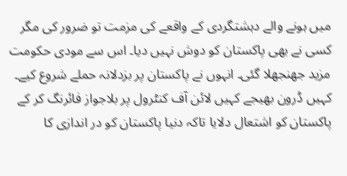میں ہونے والے دہشتگردی کے واقعے کی مزمت تو ضرور کی مگر کسی نے بھی پاکستان کو دوش نہیں دیا۔ اس سے مودی حکومت مزید جھنجھلا گئی۔ انہوں نے پاکستان پر بزدلانہ حملے شروع کیے۔ کہیں ڈرون بھیجے کہیں لائن آف کنٹرول پر بلاجواز فائرنگ کر کے پاکستان کو اشتعال دلایا تاکہ دنیا پاکستان کو در اندازی کا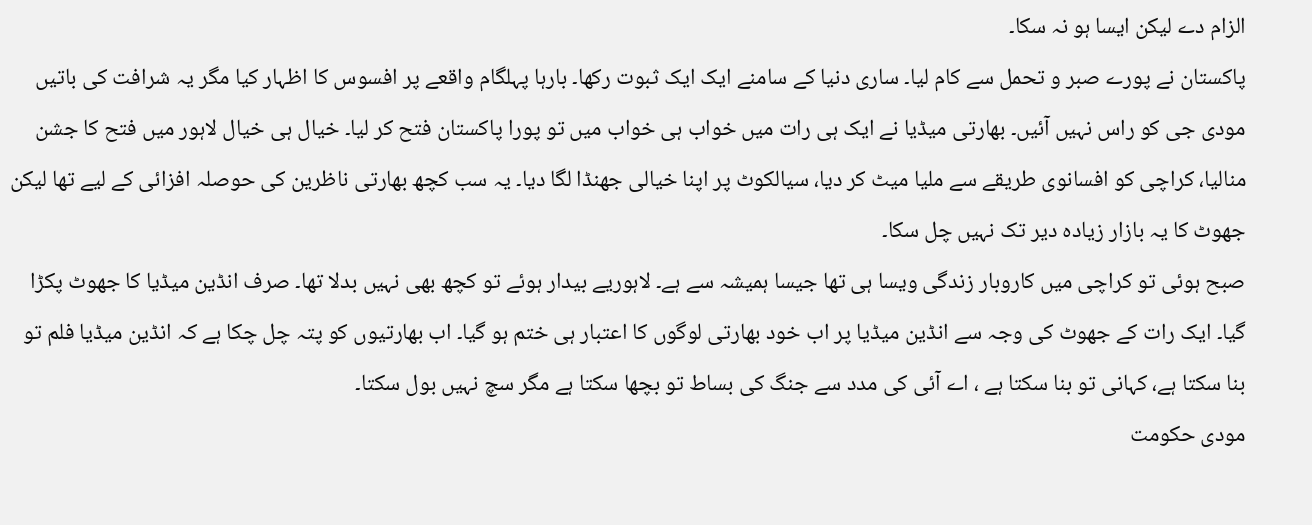الزام دے لیکن ایسا ہو نہ سکا۔
پاکستان نے پورے صبر و تحمل سے کام لیا۔ ساری دنیا کے سامنے ایک ایک ثبوت رکھا۔ بارہا پہلگام واقعے پر افسوس کا اظہار کیا مگر یہ شرافت کی باتیں مودی جی کو راس نہیں آئیں۔ بھارتی میڈیا نے ایک ہی رات میں خواب ہی خواب میں تو پورا پاکستان فتح کر لیا۔ خیال ہی خیال لاہور میں فتح کا جشن منالیا، کراچی کو افسانوی طریقے سے ملیا میٹ کر دیا، سیالکوٹ پر اپنا خیالی جھنڈا لگا دیا۔ یہ سب کچھ بھارتی ناظرین کی حوصلہ افزائی کے لیے تھا لیکن جھوٹ کا یہ بازار زیادہ دیر تک نہیں چل سکا۔
صبح ہوئی تو کراچی میں کاروبار زندگی ویسا ہی تھا جیسا ہمیشہ سے ہے۔ لاہوریے بیدار ہوئے تو کچھ بھی نہیں بدلا تھا۔ صرف انڈین میڈیا کا جھوٹ پکڑا گیا۔ ایک رات کے جھوٹ کی وجہ سے انڈین میڈیا پر اب خود بھارتی لوگوں کا اعتبار ہی ختم ہو گیا۔ اب بھارتیوں کو پتہ چل چکا ہے کہ انڈین میڈیا فلم تو بنا سکتا ہے، کہانی تو بنا سکتا ہے ، اے آئی کی مدد سے جنگ کی بساط تو بچھا سکتا ہے مگر سچ نہیں بول سکتا۔
مودی حکومت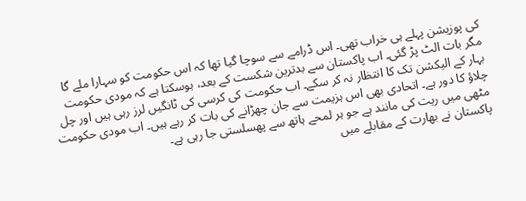کی پوزیشن پہلے ہی خراب تھی۔ اس ڈرامے سے سوچا گیا تھا کہ اس حکومت کو سہارا ملے گا مگر بات الٹ پڑ گئی۔ اب پاکستان سے بدترین شکست کے بعد، ہوسکتا ہے کہ مودی حکومت بہار کے الیکشن تک کا انتظار نہ کر سکے۔ اب حکومت کی کرسی کی ٹانگیں لرز رہی ہیں اور چل چلاؤ کا دور ہے۔ اتحادی بھی اس ہزیمت سے جان چھڑانے کی بات کر رہے ہیں۔ اب مودی حکومت مٹھی میں ریت کی مانند ہے جو ہر لمحے ہاتھ سے پھسلستی جا رہی ہے۔
پاکستان نے بھارت کے مقابلے میں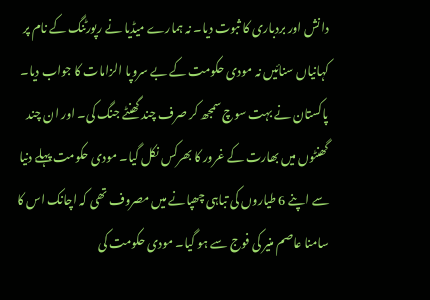دانش اور بردباری کا ثبوت دیا۔ نہ ہمارے میڈیا نے رپورٹنگ کے نام پر کہانیاں سنائیں نہ مودی حکومت کے بے سروپا الزامات کا جواب دیا۔ پاکستان نے بہت سوچ سمجھ کر صرف چند گھنٹے جنگ کی۔ اور ان چند گھنٹوں میں بھارت کے غرور کا بھرکس نکل گیا۔ مودی حکومت پہلے دنیا سے اپنے 6 طیاروں کی تباہی چھپانے میں مصروف تھی کہ اچانک اس کا سامنا عاصم منیر کی فوج سے ہو گیا۔ مودی حکومت کی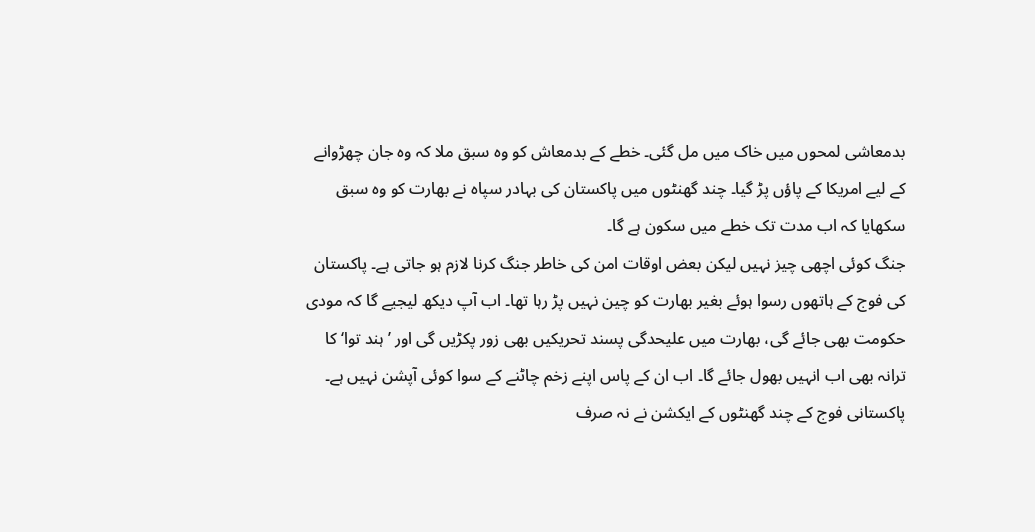بدمعاشی لمحوں میں خاک میں مل گئی۔ خطے کے بدمعاش کو وہ سبق ملا کہ وہ جان چھڑوانے کے لیے امریکا کے پاؤں پڑ گیا۔ چند گھنٹوں میں پاکستان کی بہادر سپاہ نے بھارت کو وہ سبق سکھایا کہ اب مدت تک خطے میں سکون ہے گا۔
جنگ کوئی اچھی چیز نہیں لیکن بعض اوقات امن کی خاطر جنگ کرنا لازم ہو جاتی ہے۔ پاکستان کی فوج کے ہاتھوں رسوا ہوئے بغیر بھارت کو چین نہیں پڑ رہا تھا۔ اب آپ دیکھ لیجیے گا کہ مودی حکومت بھی جائے گی، بھارت میں علیحدگی پسند تحریکیں بھی زور پکڑیں گی اور ’ہند توا‘ کا ترانہ بھی اب انہیں بھول جائے گا۔ اب ان کے پاس اپنے زخم چاٹنے کے سوا کوئی آپشن نہیں ہے۔ پاکستانی فوج کے چند گھنٹوں کے ایکشن نے نہ صرف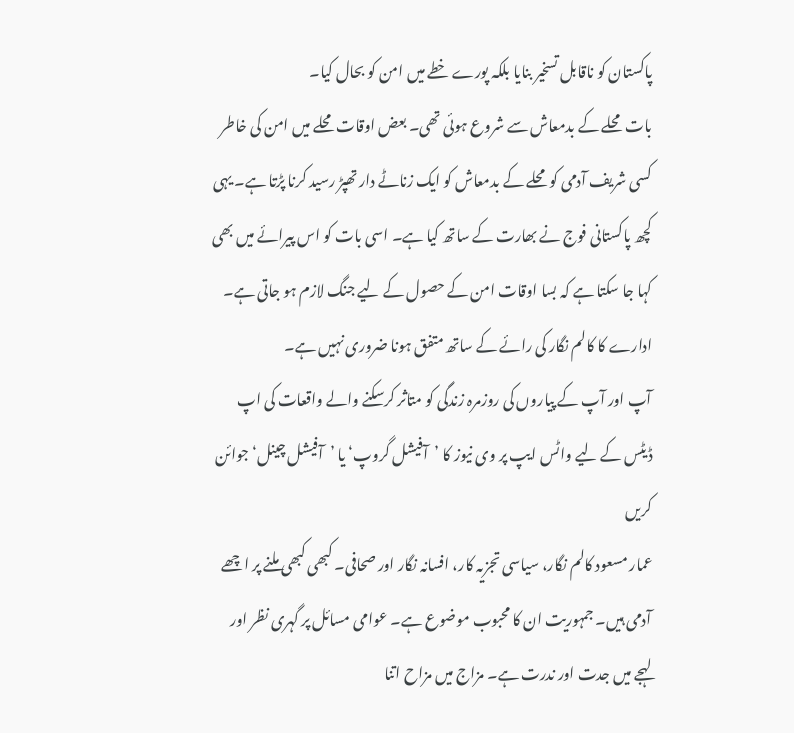پاکستان کو ناقابل تسخیر بنایا بلکہ پورے خطے میں امن کو بحال کیا۔
بات محلے کے بدمعاش سے شروع ہوئی تھی۔ بعض اوقات محلے میں امن کی خاطر کسی شریف آدمی کو محلے کے بدمعاش کو ایک زناٹے دار تھپڑ رسید کرنا پڑتا ہے۔ یہی کچھ پاکستانی فوج نے بھارت کے ساتھ کیا ہے۔ اسی بات کو اس پیرائے میں بھی کہا جا سکتا ہے کہ بسا اوقات امن کے حصول کے لیے جنگ لازم ہو جاتی ہے۔
ادارے کا کالم نگار کی رائے کے ساتھ متفق ہونا ضروری نہیں ہے۔
آپ اور آپ کے پیاروں کی روزمرہ زندگی کو متاثر کرسکنے والے واقعات کی اپ ڈیٹس کے لیے واٹس ایپ پر وی نیوز کا ’آفیشل گروپ‘ یا ’آفیشل چینل‘ جوائن کریں
عمار مسعود کالم نگار، سیاسی تجزیہ کار، افسانہ نگار اور صحافی۔ کبھی کبھی ملنے پر اچھے آدمی ہیں۔ جمہوریت ان کا محبوب موضوع ہے۔ عوامی مسائل پر گہری نظر اور لہجے میں جدت اور ندرت ہے۔ مزاج میں مزاح اتنا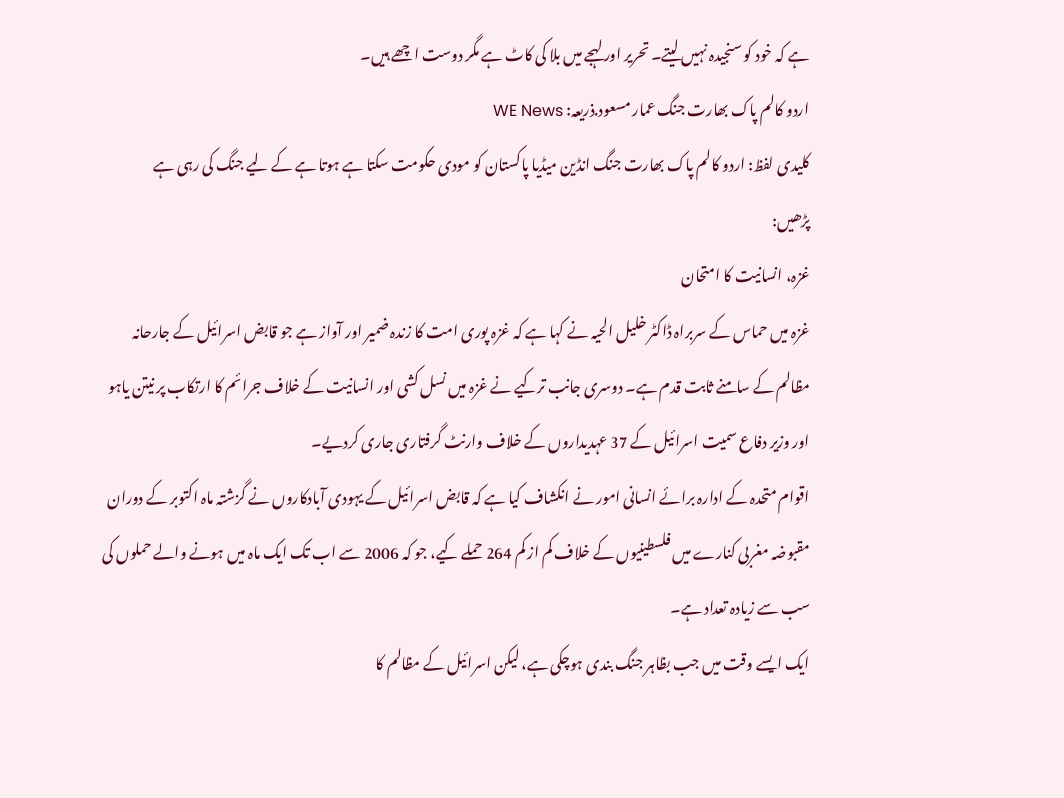ہے کہ خود کو سنجیدہ نہیں لیتے۔ تحریر اور لہجے میں بلا کی کاٹ ہے مگر دوست اچھے ہیں۔
اردو کالم پاک بھارت جنگ عمار مسعود.ذریعہ: WE News
کلیدی لفظ: اردو کالم پاک بھارت جنگ انڈین میڈیا پاکستان کو مودی حکومت سکتا ہے ہوتا ہے کے لیے جنگ کی رہی ہے
پڑھیں:
غزہ، انسانیت کا امتحان
غزہ میں حماس کے سربراہ ڈاکٹر خلیل الحیہ نے کہا ہے کہ غزہ پوری امت کا زندہ ضمیر اور آواز ہے جو قابض اسرائیل کے جارحانہ مظالم کے سامنے ثابت قدم ہے۔ دوسری جانب ترکیے نے غزہ میں نسل کشی اور انسانیت کے خلاف جرائم کا ارتکاب پر نیتن یاہو اور وزیر دفاع سمیت اسرائیل کے 37 عہدیداروں کے خلاف وارنٹ گرفتاری جاری کردیے۔
اقوام متحدہ کے ادارہ برائے انسانی امور نے انکشاف کیا ہے کہ قابض اسرائیل کے یہودی آبادکاروں نے گزشتہ ماہ اکتوبر کے دوران مقبوضہ مغربی کنارے میں فلسطینیوں کے خلاف کم از کم 264 حملے کیے، جو کہ 2006 سے اب تک ایک ماہ میں ہونے والے حملوں کی سب سے زیادہ تعداد ہے۔
ایک ایسے وقت میں جب بظاہر جنگ بندی ہوچکی ہے، لیکن اسرائیل کے مظالم کا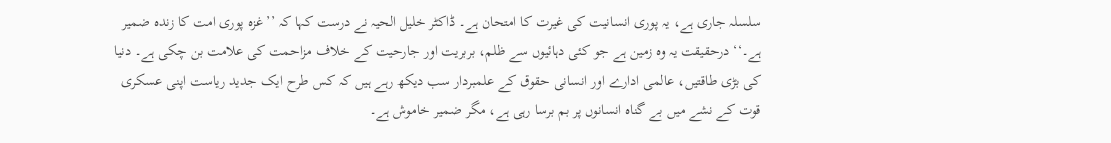سلسلہ جاری ہے، یہ پوری انسانیت کی غیرت کا امتحان ہے۔ ڈاکٹر خلیل الحیہ نے درست کہا کہ ’’غزہ پوری امت کا زندہ ضمیر ہے۔‘‘ درحقیقت یہ وہ زمین ہے جو کئی دہائیوں سے ظلم، بربریت اور جارحیت کے خلاف مزاحمت کی علامت بن چکی ہے۔ دنیا کی بڑی طاقتیں، عالمی ادارے اور انسانی حقوق کے علمبردار سب دیکھ رہے ہیں کہ کس طرح ایک جدید ریاست اپنی عسکری قوت کے نشے میں بے گناہ انسانوں پر بم برسا رہی ہے، مگر ضمیر خاموش ہے۔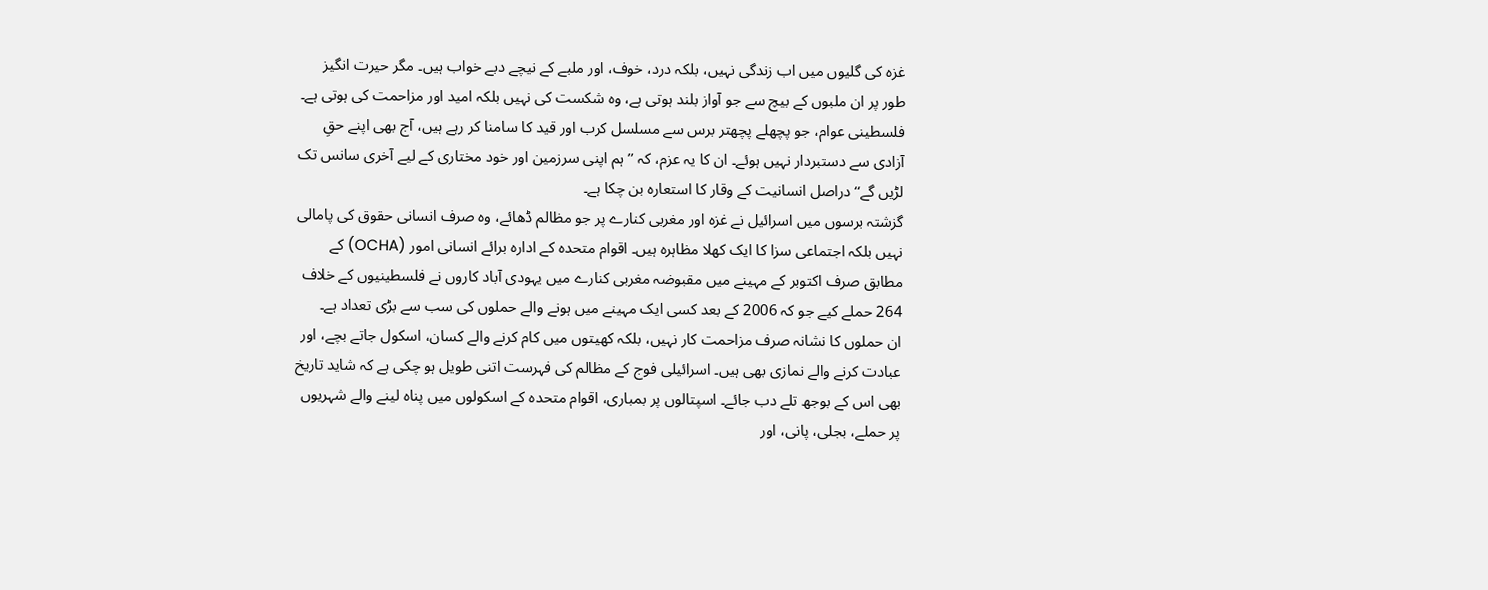غزہ کی گلیوں میں اب زندگی نہیں، بلکہ درد، خوف، اور ملبے کے نیچے دبے خواب ہیں۔ مگر حیرت انگیز طور پر ان ملبوں کے بیچ سے جو آواز بلند ہوتی ہے، وہ شکست کی نہیں بلکہ امید اور مزاحمت کی ہوتی ہے۔ فلسطینی عوام، جو پچھلے پچھتر برس سے مسلسل کرب اور قید کا سامنا کر رہے ہیں، آج بھی اپنے حقِ آزادی سے دستبردار نہیں ہوئے۔ ان کا یہ عزم، کہ ’’ ہم اپنی سرزمین اور خود مختاری کے لیے آخری سانس تک لڑیں گے‘‘ دراصل انسانیت کے وقار کا استعارہ بن چکا ہے۔
گزشتہ برسوں میں اسرائیل نے غزہ اور مغربی کنارے پر جو مظالم ڈھائے، وہ صرف انسانی حقوق کی پامالی نہیں بلکہ اجتماعی سزا کا ایک کھلا مظاہرہ ہیں۔ اقوام متحدہ کے ادارہ برائے انسانی امور (OCHA) کے مطابق صرف اکتوبر کے مہینے میں مقبوضہ مغربی کنارے میں یہودی آباد کاروں نے فلسطینیوں کے خلاف 264 حملے کیے جو کہ 2006 کے بعد کسی ایک مہینے میں ہونے والے حملوں کی سب سے بڑی تعداد ہے۔
ان حملوں کا نشانہ صرف مزاحمت کار نہیں، بلکہ کھیتوں میں کام کرنے والے کسان، اسکول جاتے بچے، اور عبادت کرنے والے نمازی بھی ہیں۔ اسرائیلی فوج کے مظالم کی فہرست اتنی طویل ہو چکی ہے کہ شاید تاریخ بھی اس کے بوجھ تلے دب جائے۔ اسپتالوں پر بمباری، اقوام متحدہ کے اسکولوں میں پناہ لینے والے شہریوں پر حملے، بجلی، پانی، اور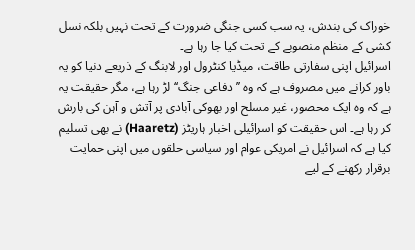خوراک کی بندش، یہ سب کسی جنگی ضرورت کے تحت نہیں بلکہ نسل کشی کے منظم منصوبے کے تحت کیا جا رہا ہے۔
اسرائیل اپنی سفارتی طاقت، میڈیا کنٹرول اور لابنگ کے ذریعے دنیا کو یہ باور کرانے میں مصروف ہے کہ وہ ’’ دفاعی جنگ‘‘ لڑ رہا ہے، مگر حقیقت یہ ہے کہ وہ ایک محصور، غیر مسلح اور بھوکی آبادی پر آتش و آہن کی بارش کر رہا ہے۔ اس حقیقت کو اسرائیلی اخبار ہاریٹز (Haaretz) نے بھی تسلیم کیا ہے کہ اسرائیل نے امریکی عوام اور سیاسی حلقوں میں اپنی حمایت برقرار رکھنے کے لیے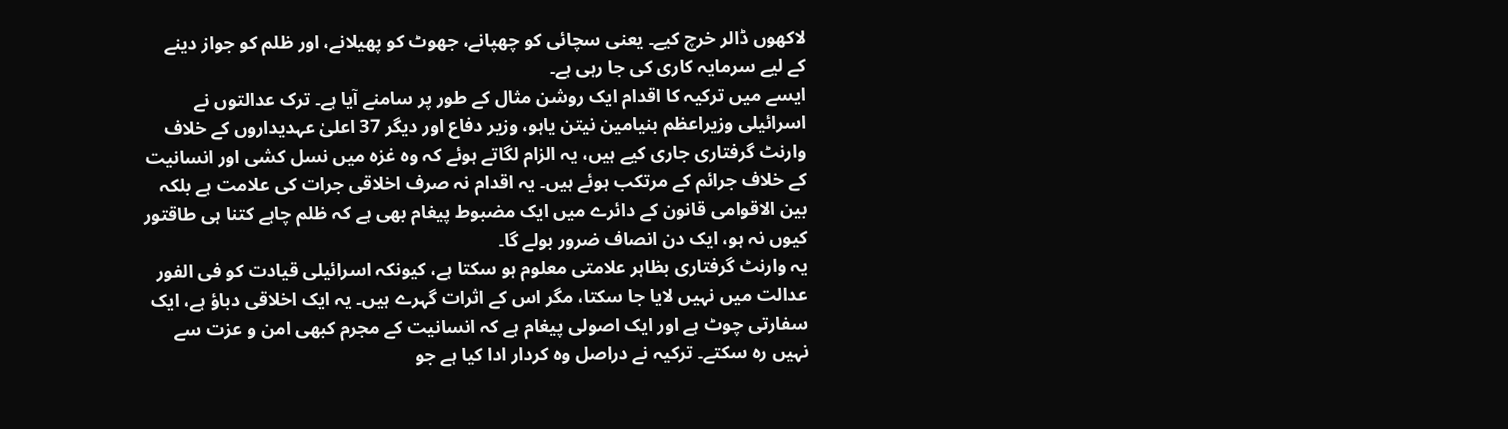لاکھوں ڈالر خرچ کیے۔ یعنی سچائی کو چھپانے، جھوٹ کو پھیلانے، اور ظلم کو جواز دینے کے لیے سرمایہ کاری کی جا رہی ہے۔
ایسے میں ترکیہ کا اقدام ایک روشن مثال کے طور پر سامنے آیا ہے۔ ترک عدالتوں نے اسرائیلی وزیراعظم بنیامین نیتن یاہو، وزیر دفاع اور دیگر 37 اعلیٰ عہدیداروں کے خلاف وارنٹ گرفتاری جاری کیے ہیں، یہ الزام لگاتے ہوئے کہ وہ غزہ میں نسل کشی اور انسانیت کے خلاف جرائم کے مرتکب ہوئے ہیں۔ یہ اقدام نہ صرف اخلاقی جرات کی علامت ہے بلکہ بین الاقوامی قانون کے دائرے میں ایک مضبوط پیغام بھی ہے کہ ظلم چاہے کتنا ہی طاقتور کیوں نہ ہو، ایک دن انصاف ضرور بولے گا۔
یہ وارنٹ گرفتاری بظاہر علامتی معلوم ہو سکتا ہے، کیونکہ اسرائیلی قیادت کو فی الفور عدالت میں نہیں لایا جا سکتا، مگر اس کے اثرات گہرے ہیں۔ یہ ایک اخلاقی دباؤ ہے، ایک سفارتی چوٹ ہے اور ایک اصولی پیغام ہے کہ انسانیت کے مجرم کبھی امن و عزت سے نہیں رہ سکتے۔ ترکیہ نے دراصل وہ کردار ادا کیا ہے جو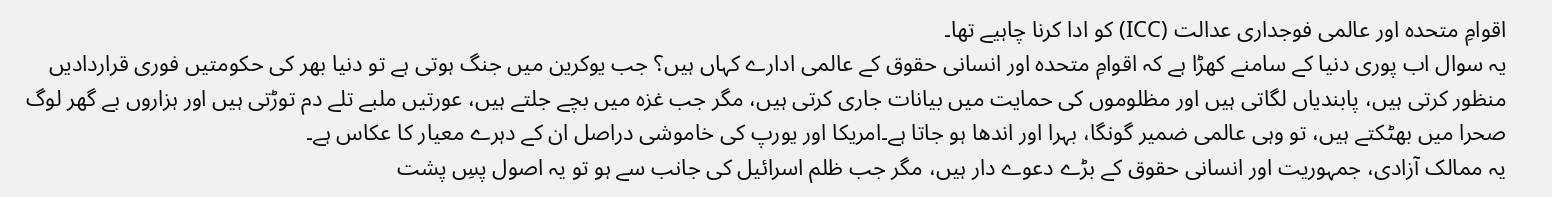اقوامِ متحدہ اور عالمی فوجداری عدالت (ICC) کو ادا کرنا چاہیے تھا۔
یہ سوال اب پوری دنیا کے سامنے کھڑا ہے کہ اقوامِ متحدہ اور انسانی حقوق کے عالمی ادارے کہاں ہیں؟ جب یوکرین میں جنگ ہوتی ہے تو دنیا بھر کی حکومتیں فوری قراردادیں منظور کرتی ہیں، پابندیاں لگاتی ہیں اور مظلوموں کی حمایت میں بیانات جاری کرتی ہیں، مگر جب غزہ میں بچے جلتے ہیں، عورتیں ملبے تلے دم توڑتی ہیں اور ہزاروں بے گھر لوگ صحرا میں بھٹکتے ہیں، تو وہی عالمی ضمیر گونگا، بہرا اور اندھا ہو جاتا ہے۔امریکا اور یورپ کی خاموشی دراصل ان کے دہرے معیار کا عکاس ہے۔
یہ ممالک آزادی، جمہوریت اور انسانی حقوق کے بڑے دعوے دار ہیں، مگر جب ظلم اسرائیل کی جانب سے ہو تو یہ اصول پسِ پشت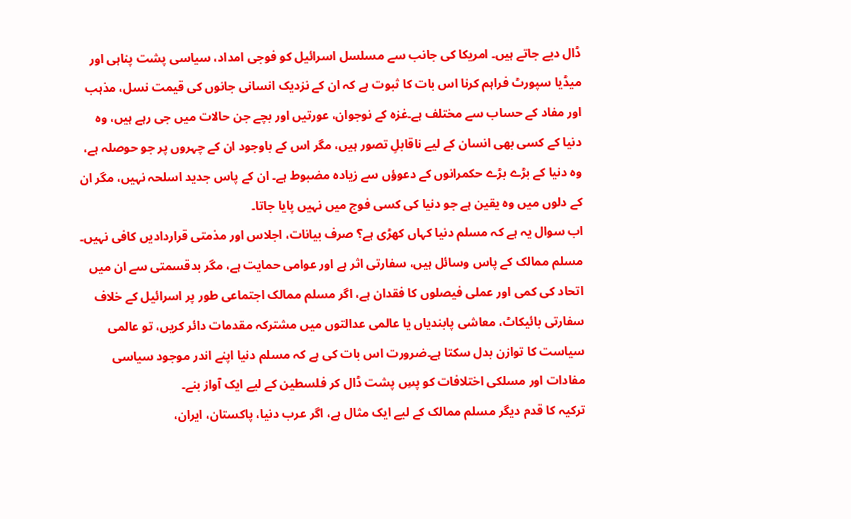ڈال دیے جاتے ہیں۔ امریکا کی جانب سے مسلسل اسرائیل کو فوجی امداد، سیاسی پشت پناہی اور میڈیا سپورٹ فراہم کرنا اس بات کا ثبوت ہے کہ ان کے نزدیک انسانی جانوں کی قیمت نسل، مذہب اور مفاد کے حساب سے مختلف ہے۔غزہ کے نوجوان، عورتیں اور بچے جن حالات میں جی رہے ہیں، وہ دنیا کے کسی بھی انسان کے لیے ناقابلِ تصور ہیں، مگر اس کے باوجود ان کے چہروں پر جو حوصلہ ہے، وہ دنیا کے بڑے بڑے حکمرانوں کے دعوؤں سے زیادہ مضبوط ہے۔ ان کے پاس جدید اسلحہ نہیں، مگر ان کے دلوں میں وہ یقین ہے جو دنیا کی کسی فوج میں نہیں پایا جاتا۔
اب سوال یہ ہے کہ مسلم دنیا کہاں کھڑی ہے؟ صرف بیانات، اجلاس اور مذمتی قراردادیں کافی نہیں۔ مسلم ممالک کے پاس وسائل ہیں، سفارتی اثر ہے اور عوامی حمایت ہے، مگر بدقسمتی سے ان میں اتحاد کی کمی اور عملی فیصلوں کا فقدان ہے، اگر مسلم ممالک اجتماعی طور پر اسرائیل کے خلاف سفارتی بائیکاٹ، معاشی پابندیاں یا عالمی عدالتوں میں مشترکہ مقدمات دائر کریں، تو عالمی سیاست کا توازن بدل سکتا ہے۔ضرورت اس بات کی ہے کہ مسلم دنیا اپنے اندر موجود سیاسی مفادات اور مسلکی اختلافات کو پسِ پشت ڈال کر فلسطین کے لیے ایک آواز بنے۔
ترکیہ کا قدم دیگر مسلم ممالک کے لیے ایک مثال ہے، اگر عرب دنیا، پاکستان، ایران،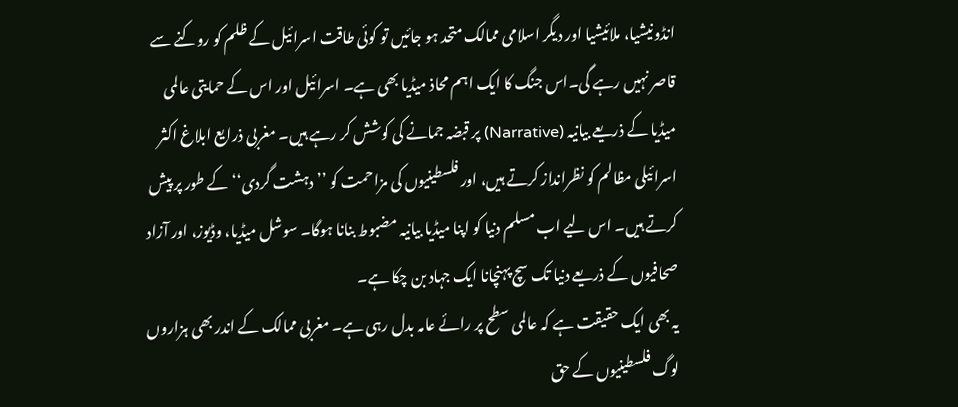انڈونیشیا، ملائیشیا اور دیگر اسلامی ممالک متحد ہو جائیں تو کوئی طاقت اسرائیل کے ظلم کو روکنے سے قاصر نہیں رہے گی۔اس جنگ کا ایک اہم محاذ میڈیا بھی ہے۔ اسرائیل اور اس کے حمایتی عالمی میڈیا کے ذریعے بیانیہ (Narrative) پر قبضہ جمانے کی کوشش کر رہے ہیں۔ مغربی ذرایع ابلاغ اکثر اسرائیلی مظالم کو نظرانداز کرتے ہیں، اور فلسطینیوں کی مزاحمت کو ’’ دہشت گردی‘‘ کے طور پر پیش کرتے ہیں۔ اس لیے اب مسلم دنیا کو اپنا میڈیا بیانیہ مضبوط بنانا ہوگا۔ سوشل میڈیا، وڈیوز، اور آزاد صحافیوں کے ذریعے دنیا تک سچ پہنچانا ایک جہاد بن چکا ہے۔
یہ بھی ایک حقیقت ہے کہ عالمی سطح پر رائے عامہ بدل رہی ہے۔ مغربی ممالک کے اندر بھی ہزاروں لوگ فلسطینیوں کے حق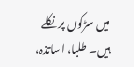میں سڑکوں پر نکلے ہیں۔ طلبا، اساتذہ،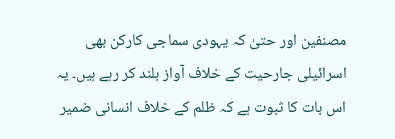مصنفین اور حتیٰ کہ یہودی سماجی کارکن بھی اسرائیلی جارحیت کے خلاف آواز بلند کر رہے ہیں۔ یہ اس بات کا ثبوت ہے کہ ظلم کے خلاف انسانی ضمیر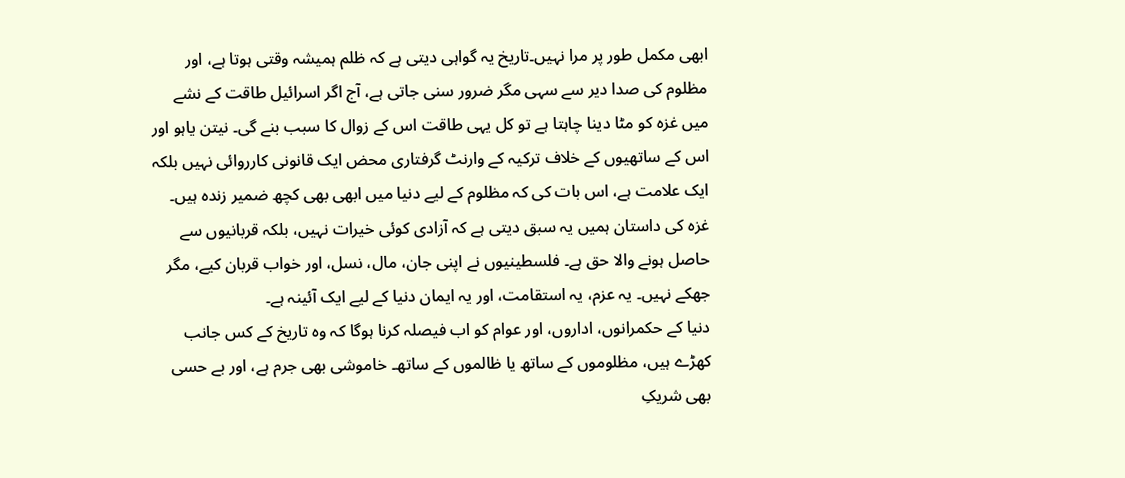ابھی مکمل طور پر مرا نہیں۔تاریخ یہ گواہی دیتی ہے کہ ظلم ہمیشہ وقتی ہوتا ہے، اور مظلوم کی صدا دیر سے سہی مگر ضرور سنی جاتی ہے، آج اگر اسرائیل طاقت کے نشے میں غزہ کو مٹا دینا چاہتا ہے تو کل یہی طاقت اس کے زوال کا سبب بنے گی۔ نیتن یاہو اور اس کے ساتھیوں کے خلاف ترکیہ کے وارنٹ گرفتاری محض ایک قانونی کارروائی نہیں بلکہ ایک علامت ہے، اس بات کی کہ مظلوم کے لیے دنیا میں ابھی بھی کچھ ضمیر زندہ ہیں۔
غزہ کی داستان ہمیں یہ سبق دیتی ہے کہ آزادی کوئی خیرات نہیں، بلکہ قربانیوں سے حاصل ہونے والا حق ہے۔ فلسطینیوں نے اپنی جان، مال، نسل، اور خواب قربان کیے، مگر جھکے نہیں۔ یہ عزم، یہ استقامت، اور یہ ایمان دنیا کے لیے ایک آئینہ ہے۔
دنیا کے حکمرانوں، اداروں، اور عوام کو اب فیصلہ کرنا ہوگا کہ وہ تاریخ کے کس جانب کھڑے ہیں، مظلوموں کے ساتھ یا ظالموں کے ساتھ۔ خاموشی بھی جرم ہے، اور بے حسی بھی شریکِ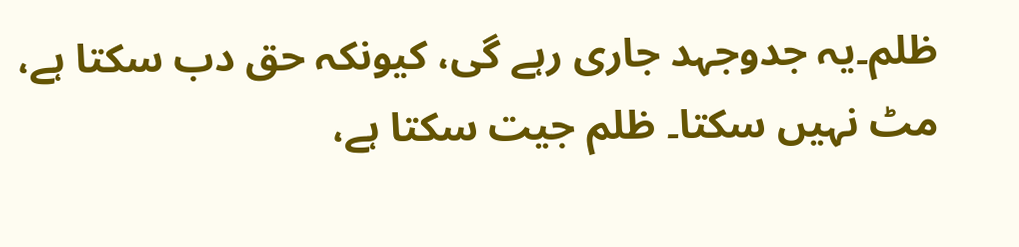ظلم۔یہ جدوجہد جاری رہے گی، کیونکہ حق دب سکتا ہے، مٹ نہیں سکتا۔ ظلم جیت سکتا ہے،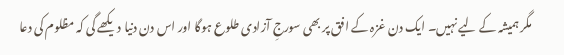مگر ہمیشہ کے لیے نہیں۔ ایک دن غزہ کے افق پر بھی سورجِ آزادی طلوع ہوگا اور اس دن دنیا دیکھے گی کہ مظلوم کی دعا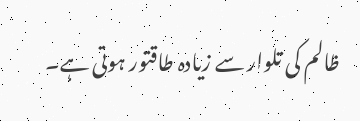ظالم کی تلوار سے زیادہ طاقتور ہوتی ہے۔